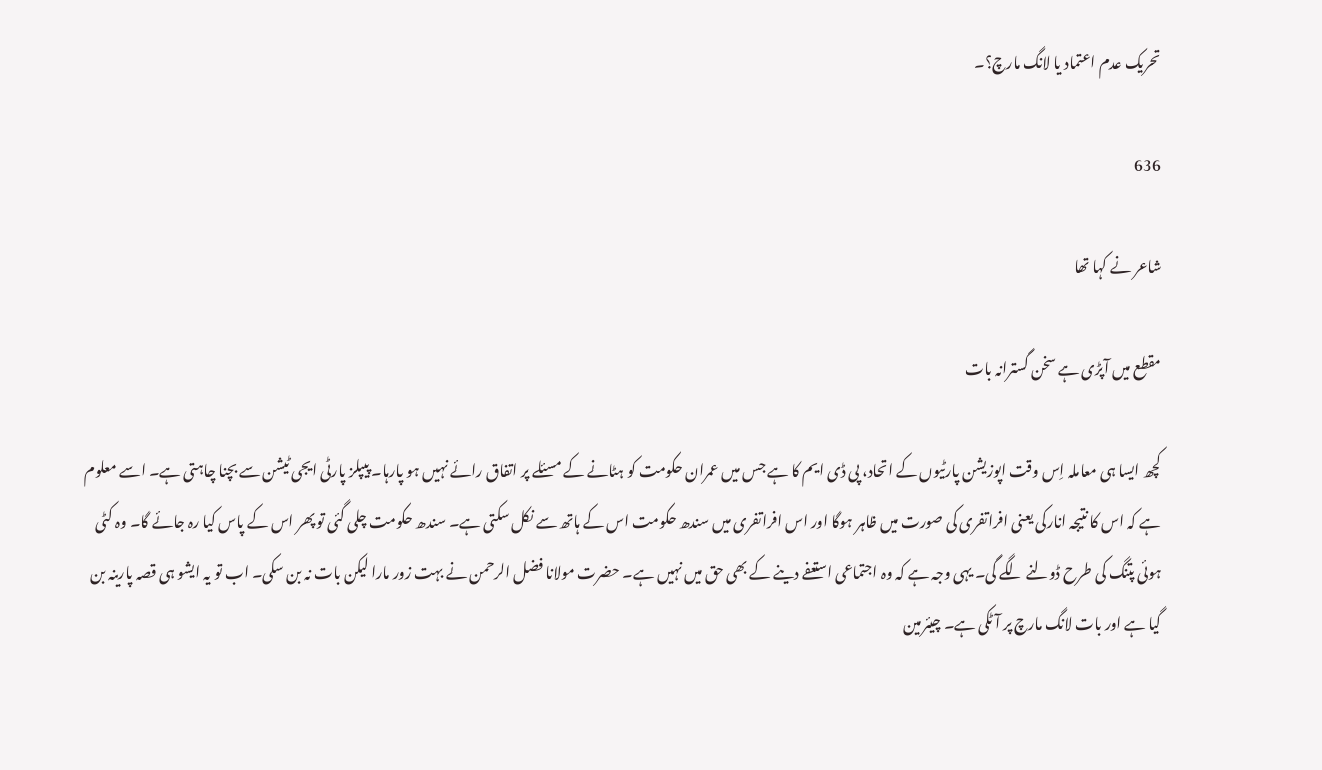تحریک عدم اعتماد یا لانگ مارچ؟۔

636

شاعر نے کہا تھا

مقطع میں آپڑی ہے سخن گسترانہ بات

کچھ ایسا ہی معاملہ اِس وقت اپوزیشن پارٹیوں کے اتحاد، پی ڈی ایم کا ہے جس میں عمران حکومت کو ہٹانے کے مسئلے پر اتفاق رائے نہیں ہو پارہا۔ پیپلز پارٹی ایجی ٹیشن سے بچنا چاہتی ہے۔ اسے معلوم ہے کہ اس کا نتیجہ انارکی یعنی افراتفری کی صورت میں ظاہر ہوگا اور اس افراتفری میں سندھ حکومت اس کے ہاتھ سے نکل سکتی ہے۔ سندھ حکومت چلی گئی تو پھر اس کے پاس کیا رہ جائے گا۔ وہ کٹی ہوئی پتنگ کی طرح ڈولنے لگے گی۔ یہی وجہ ہے کہ وہ اجتماعی استعفے دینے کے بھی حق میں نہیں ہے۔ حضرت مولانا فضل الرحمن نے بہت زور مارا لیکن بات نہ بن سکی۔ اب تو یہ ایشو ہی قصہ پارینہ بن گیا ہے اور بات لانگ مارچ پر آ ٹکی ہے۔ چیئرمین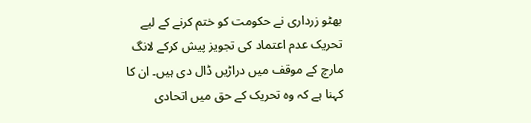بھٹو زرداری نے حکومت کو ختم کرنے کے لیے تحریک عدم اعتماد کی تجویز پیش کرکے لانگ مارچ کے موقف میں دراڑیں ڈال دی ہیں۔ ان کا کہنا ہے کہ وہ تحریک کے حق میں اتحادی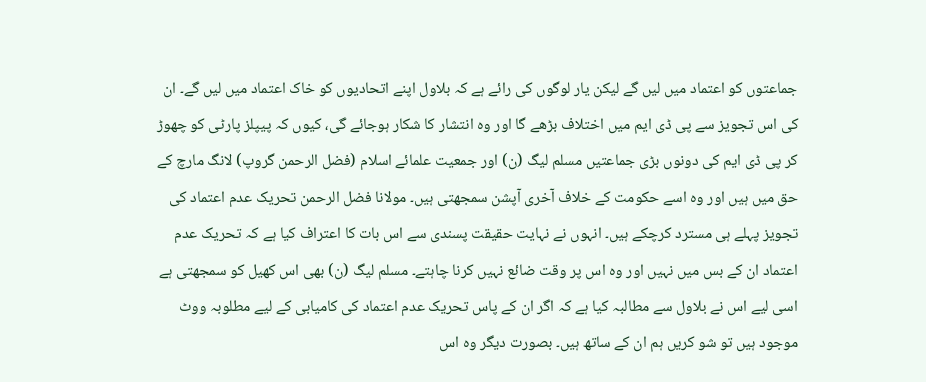جماعتوں کو اعتماد میں لیں گے لیکن یار لوگوں کی رائے ہے کہ بلاول اپنے اتحادیوں کو خاک اعتماد میں لیں گے۔ ان کی اس تجویز سے پی ڈی ایم میں اختلاف بڑھے گا اور وہ انتشار کا شکار ہوجائے گی، کیوں کہ پیپلز پارٹی کو چھوڑ کر پی ڈی ایم کی دونوں بڑی جماعتیں مسلم لیگ (ن) اور جمعیت علمائے اسلام (فضل الرحمن گروپ) لانگ مارچ کے حق میں ہیں اور وہ اسے حکومت کے خلاف آخری آپشن سمجھتی ہیں۔ مولانا فضل الرحمن تحریک عدم اعتماد کی تجویز پہلے ہی مسترد کرچکے ہیں۔ انہوں نے نہایت حقیقت پسندی سے اس بات کا اعتراف کیا ہے کہ تحریک عدم اعتماد ان کے بس میں نہیں اور وہ اس پر وقت ضائع نہیں کرنا چاہتے۔ مسلم لیگ (ن) بھی اس کھیل کو سمجھتی ہے اسی لیے اس نے بلاول سے مطالبہ کیا ہے کہ اگر ان کے پاس تحریک عدم اعتماد کی کامیابی کے لیے مطلوبہ ووٹ موجود ہیں تو شو کریں ہم ان کے ساتھ ہیں۔ بصورت دیگر وہ اس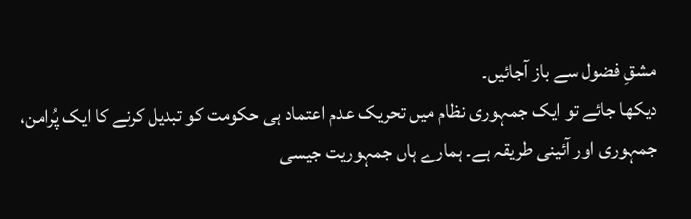مشقِ فضول سے باز آجائیں۔
دیکھا جائے تو ایک جمہوری نظام میں تحریک عدم اعتماد ہی حکومت کو تبدیل کرنے کا ایک پُرامن، جمہوری اور آئینی طریقہ ہے۔ ہمارے ہاں جمہوریت جیسی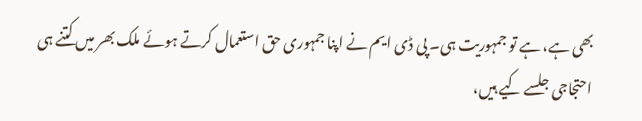بھی ہے، ہے تو جمہوریت ہی۔ پی ڈی ایم نے اپنا جمہوری حق استعمال کرتے ہوئے ملک بھر میں کتنے ہی احتجاجی جلسے کیے ہیں،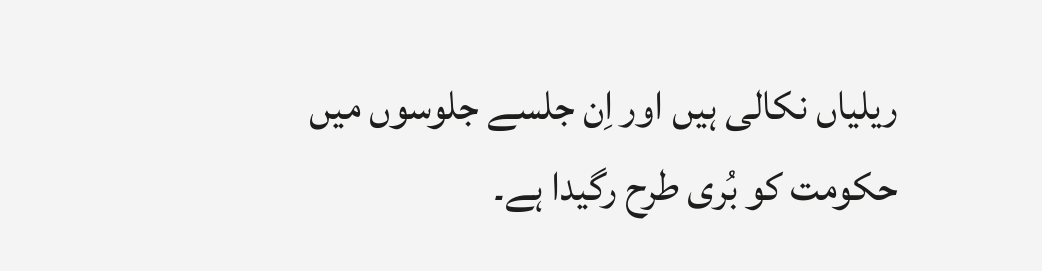ریلیاں نکالی ہیں اور اِن جلسے جلوسوں میں حکومت کو بُری طرح رگیدا ہے۔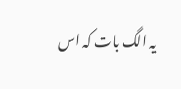یہ الگ بات کہ اس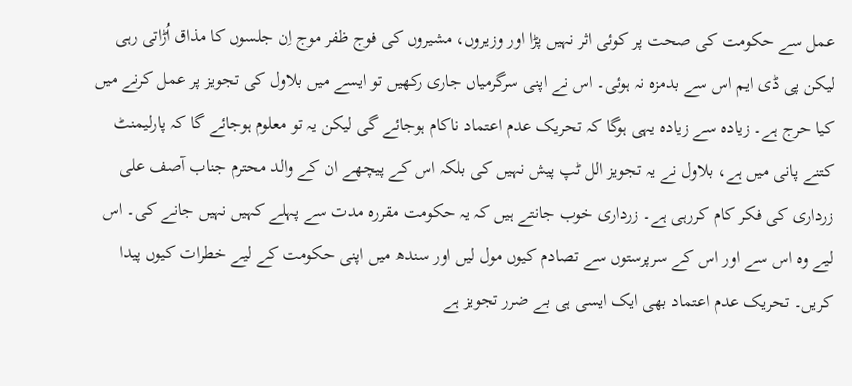عمل سے حکومت کی صحت پر کوئی اثر نہیں پڑا اور وزیروں، مشیروں کی فوج ظفر موج اِن جلسوں کا مذاق اُڑاتی رہی لیکن پی ڈی ایم اس سے بدمزہ نہ ہوئی۔ اس نے اپنی سرگرمیاں جاری رکھیں تو ایسے میں بلاول کی تجویز پر عمل کرنے میں کیا حرج ہے۔ زیادہ سے زیادہ یہی ہوگا کہ تحریک عدم اعتماد ناکام ہوجائے گی لیکن یہ تو معلوم ہوجائے گا کہ پارلیمنٹ کتنے پانی میں ہے، بلاول نے یہ تجویز الل ٹپ پیش نہیں کی بلکہ اس کے پیچھے ان کے والد محترم جناب آصف علی زرداری کی فکر کام کررہی ہے۔ زرداری خوب جانتے ہیں کہ یہ حکومت مقررہ مدت سے پہلے کہیں نہیں جانے کی۔ اس لیے وہ اس سے اور اس کے سرپرستوں سے تصادم کیوں مول لیں اور سندھ میں اپنی حکومت کے لیے خطرات کیوں پیدا کریں۔ تحریک عدم اعتماد بھی ایک ایسی ہی بے ضرر تجویز ہے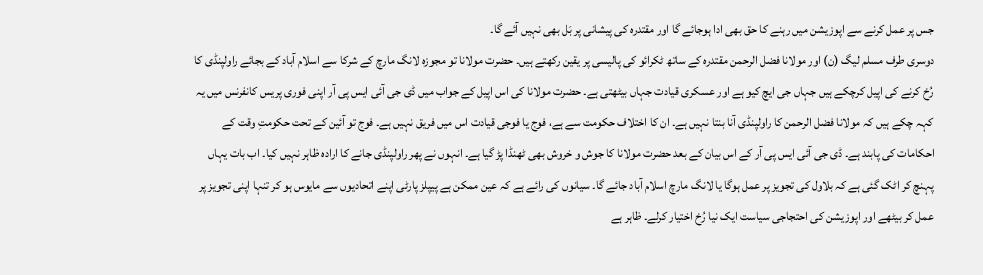جس پر عمل کرنے سے اپوزیشن میں رہنے کا حق بھی ادا ہوجائے گا اور مقتدرہ کی پیشانی پر بَل بھی نہیں آئے گا۔
دوسری طرف مسلم لیگ (ن) اور مولانا فضل الرحمن مقتدرہ کے ساتھ ٹکرائو کی پالیسی پر یقین رکھتے ہیں۔ حضرت مولانا تو مجوزہ لانگ مارچ کے شرکا سے اسلام آباد کے بجائے راولپنڈی کا رُخ کرنے کی اپیل کرچکے ہیں جہاں جی ایچ کیو ہے اور عسکری قیادت جہاں بیٹھتی ہے۔ حضرت مولانا کی اس اپیل کے جواب میں ڈی جی آئی ایس پی آر اپنی فوری پریس کانفرنس میں یہ کہہ چکے ہیں کہ مولانا فضل الرحمن کا راولپنڈی آنا بنتا نہیں ہے۔ ان کا اختلاف حکومت سے ہے، فوج یا فوجی قیادت اس میں فریق نہیں ہے۔ فوج تو آئین کے تحت حکومتِ وقت کے احکامات کی پابند ہے۔ ڈی جی آئی ایس پی آر کے اس بیان کے بعد حضرت مولانا کا جوش و خروش بھی ٹھنڈا پڑ گیا ہے۔ انہوں نے پھر راولپنڈی جانے کا ارادہ ظاہر نہیں کیا۔ اب بات یہاں پہنچ کر اٹک گئی ہے کہ بلاول کی تجویز پر عمل ہوگا یا لانگ مارچ اسلام آباد جائے گا۔ سیانوں کی رائے ہے کہ عین ممکن ہے پیپلز پارٹی اپنے اتحادیوں سے مایوس ہو کر تنہا اپنی تجویز پر عمل کر بیٹھے اور اپوزیشن کی احتجاجی سیاست ایک نیا رُخ اختیار کرلے۔ ظاہر ہے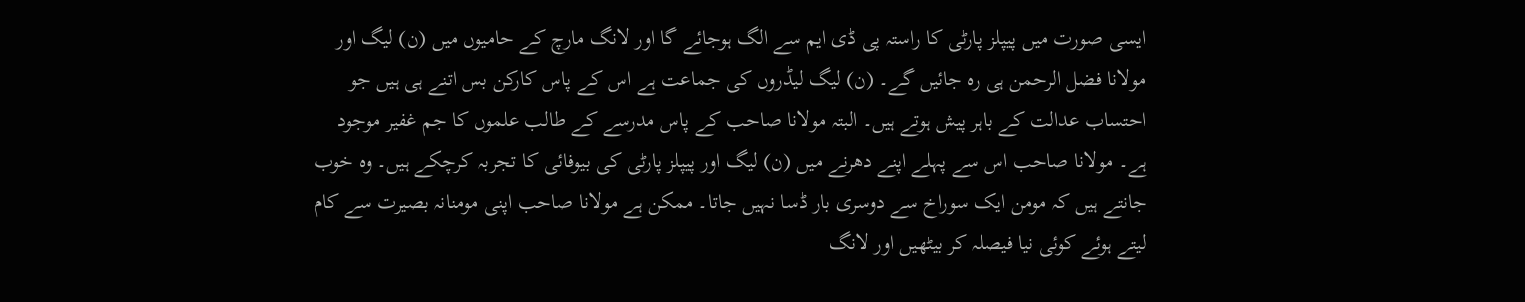ایسی صورت میں پیپلز پارٹی کا راستہ پی ڈی ایم سے الگ ہوجائے گا اور لانگ مارچ کے حامیوں میں (ن) لیگ اور مولانا فضل الرحمن ہی رہ جائیں گے۔ (ن) لیگ لیڈروں کی جماعت ہے اس کے پاس کارکن بس اتنے ہی ہیں جو احتساب عدالت کے باہر پیش ہوتے ہیں۔ البتہ مولانا صاحب کے پاس مدرسے کے طالب علموں کا جم غفیر موجود ہے۔ مولانا صاحب اس سے پہلے اپنے دھرنے میں (ن) لیگ اور پیپلز پارٹی کی بیوفائی کا تجربہ کرچکے ہیں۔ وہ خوب جانتے ہیں کہ مومن ایک سوراخ سے دوسری بار ڈسا نہیں جاتا۔ ممکن ہے مولانا صاحب اپنی مومنانہ بصیرت سے کام لیتے ہوئے کوئی نیا فیصلہ کر بیٹھیں اور لانگ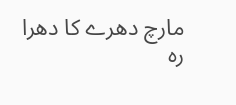مارچ دھرے کا دھرا رہ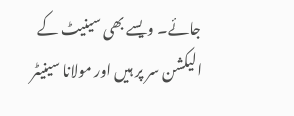جائے۔ ویسے بھی سینیٹ کے الیکشن سر پر ہیں اور مولانا سینیٹر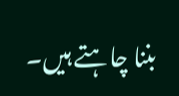بننا چاہتے ہیں۔